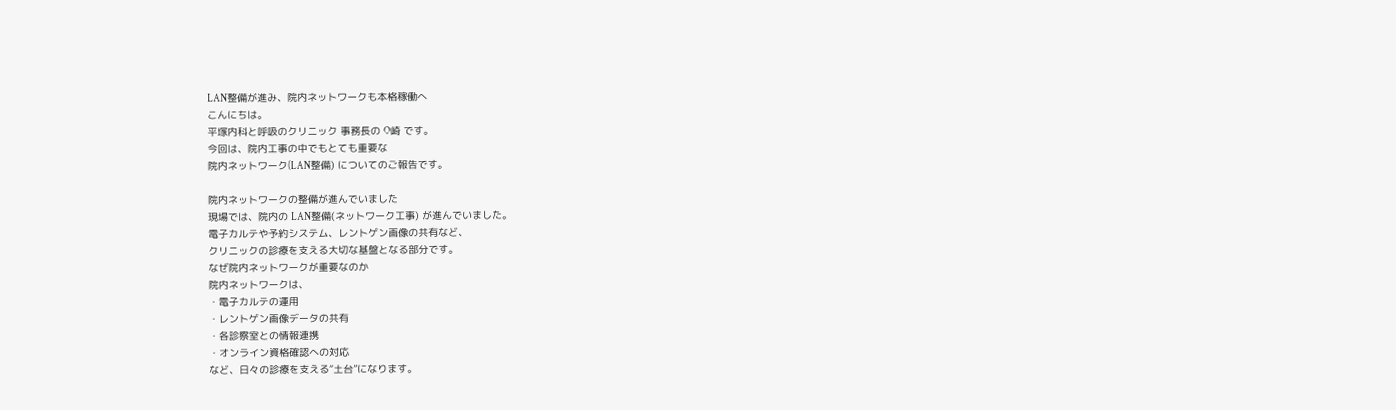LAN整備が進み、院内ネットワークも本格稼働へ
こんにちは。
平塚内科と呼吸のクリニック 事務長の O崎 です。
今回は、院内工事の中でもとても重要な
院内ネットワーク(LAN整備) についてのご報告です。

院内ネットワークの整備が進んでいました
現場では、院内の LAN整備(ネットワーク工事) が進んでいました。
電子カルテや予約システム、レントゲン画像の共有など、
クリニックの診療を支える大切な基盤となる部分です。
なぜ院内ネットワークが重要なのか
院内ネットワークは、
・電子カルテの運用
・レントゲン画像データの共有
・各診察室との情報連携
・オンライン資格確認への対応
など、日々の診療を支える“土台”になります。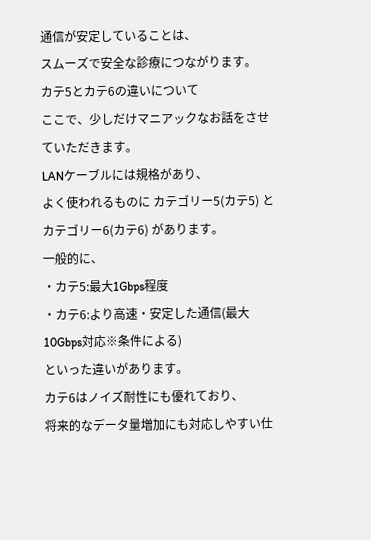通信が安定していることは、
スムーズで安全な診療につながります。
カテ5とカテ6の違いについて
ここで、少しだけマニアックなお話をさせていただきます。
LANケーブルには規格があり、
よく使われるものに カテゴリー5(カテ5) と
カテゴリー6(カテ6) があります。
一般的に、
・カテ5:最大1Gbps程度
・カテ6:より高速・安定した通信(最大10Gbps対応※条件による)
といった違いがあります。
カテ6はノイズ耐性にも優れており、
将来的なデータ量増加にも対応しやすい仕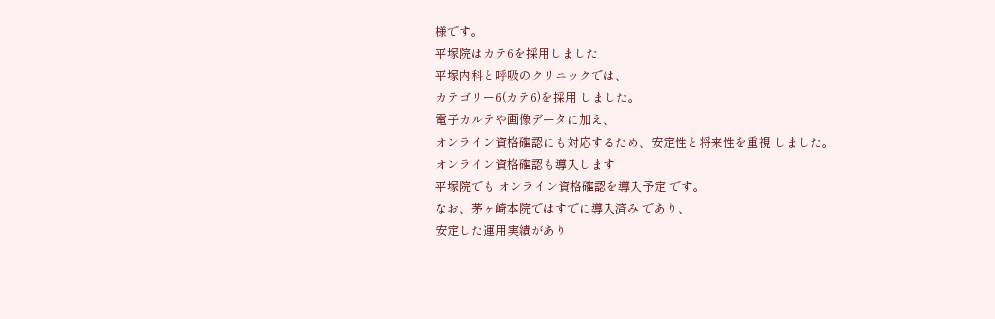様です。
平塚院はカテ6を採用しました
平塚内科と呼吸のクリニックでは、
カテゴリー6(カテ6)を採用 しました。
電子カルテや画像データに加え、
オンライン資格確認にも対応するため、安定性と将来性を重視 しました。
オンライン資格確認も導入します
平塚院でも オンライン資格確認を導入予定 です。
なお、茅ヶ崎本院ではすでに導入済み であり、
安定した運用実績があり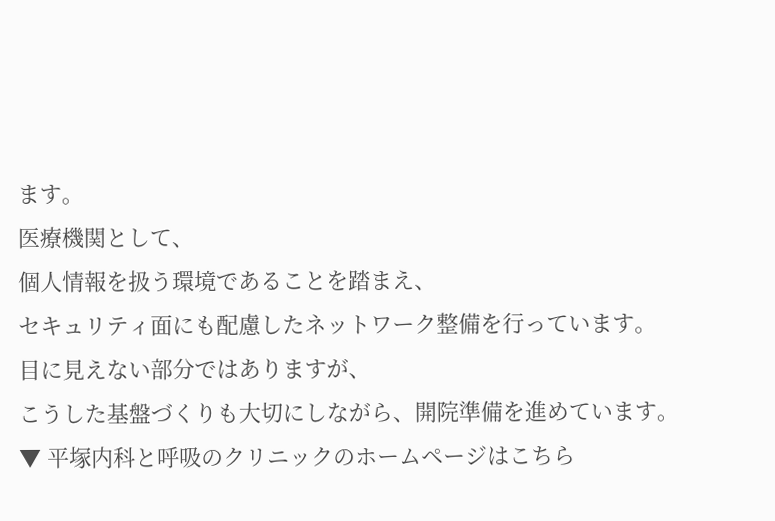ます。
医療機関として、
個人情報を扱う環境であることを踏まえ、
セキュリティ面にも配慮したネットワーク整備を行っています。
目に見えない部分ではありますが、
こうした基盤づくりも大切にしながら、開院準備を進めています。
▼ 平塚内科と呼吸のクリニックのホームページはこちら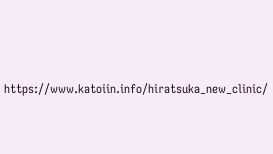https://www.katoiin.info/hiratsuka_new_clinic/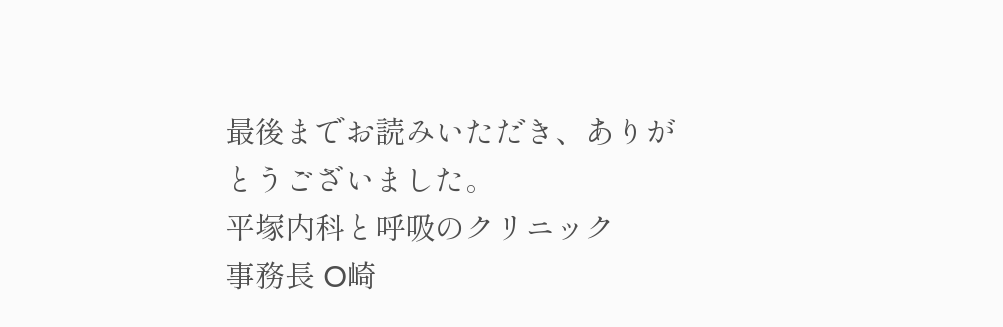最後までお読みいただき、ありがとうございました。
平塚内科と呼吸のクリニック
事務長 O崎